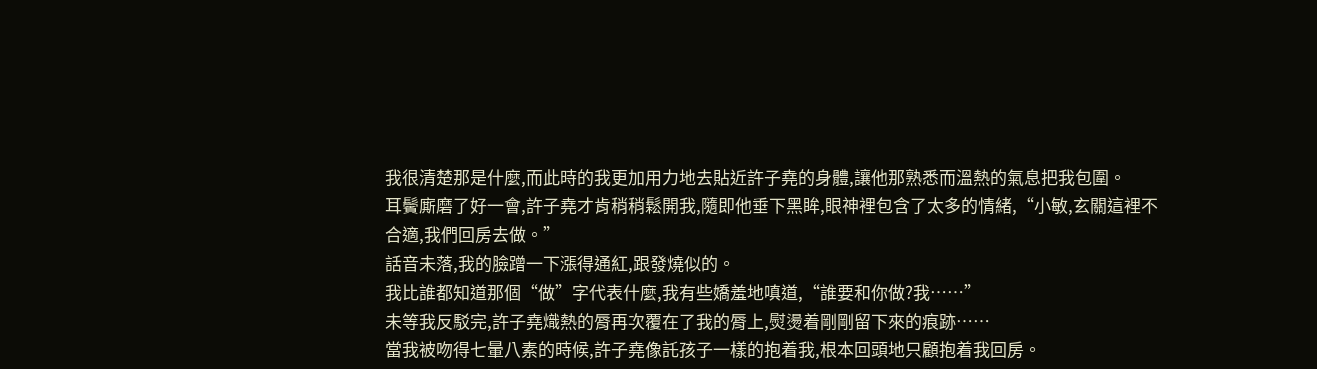我很清楚那是什麼,而此時的我更加用力地去貼近許子堯的身體,讓他那熟悉而溫熱的氣息把我包圍。
耳鬢廝磨了好一會,許子堯才肯稍稍鬆開我,隨即他垂下黑眸,眼神裡包含了太多的情緒,“小敏,玄關這裡不合適,我們回房去做。”
話音未落,我的臉蹭一下漲得通紅,跟發燒似的。
我比誰都知道那個“做”字代表什麼,我有些嬌羞地嗔道,“誰要和你做?我……”
未等我反駁完,許子堯熾熱的脣再次覆在了我的脣上,熨燙着剛剛留下來的痕跡……
當我被吻得七暈八素的時候,許子堯像託孩子一樣的抱着我,根本回頭地只顧抱着我回房。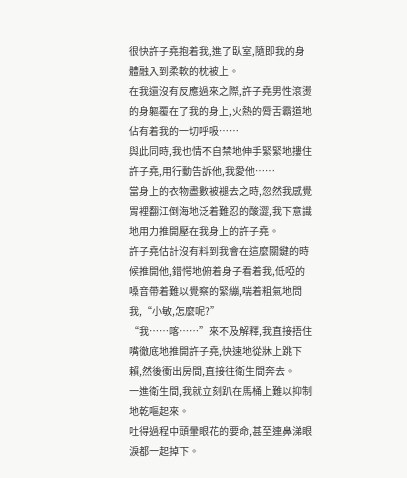很快許子堯抱着我,進了臥室,隨即我的身體融入到柔軟的枕被上。
在我還沒有反應過來之際,許子堯男性滾燙的身軀覆在了我的身上,火熱的脣舌霸道地佔有着我的一切呼吸……
與此同時,我也情不自禁地伸手緊緊地摟住許子堯,用行動告訴他,我愛他……
當身上的衣物盡數被褪去之時,忽然我感覺胃裡翻江倒海地泛着難忍的酸澀,我下意識地用力推開壓在我身上的許子堯。
許子堯估計沒有料到我會在這麼關鍵的時候推開他,錯愕地俯着身子看着我,低啞的嗓音帶着難以覺察的緊繃,喘着粗氣地問我,“小敏,怎麼呢?”
“我……喀……”來不及解釋,我直接捂住嘴徹底地推開許子堯,快速地從牀上跳下賴,然後衝出房間,直接往衛生間奔去。
一進衛生間,我就立刻趴在馬桶上難以抑制地乾嘔起來。
吐得過程中頭暈眼花的要命,甚至連鼻涕眼淚都一起掉下。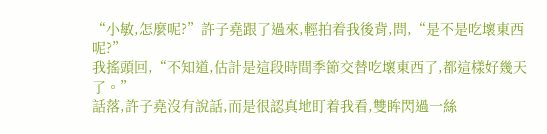“小敏,怎麼呢?”許子堯跟了過來,輕拍着我後背,問,“是不是吃壞東西呢?”
我搖頭回,“不知道,估計是這段時間季節交替吃壞東西了,都這樣好幾天了。”
話落,許子堯沒有說話,而是很認真地盯着我看,雙眸閃過一絲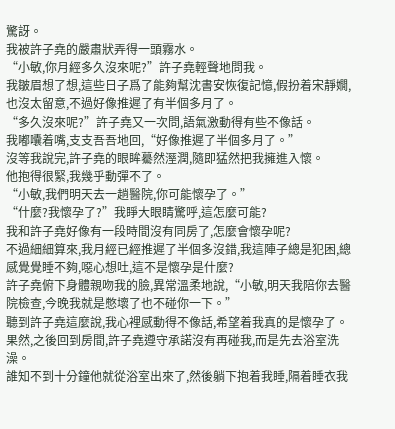驚訝。
我被許子堯的嚴肅狀弄得一頭霧水。
“小敏,你月經多久沒來呢?”許子堯輕聲地問我。
我皺眉想了想,這些日子爲了能夠幫沈書安恢復記憶,假扮着宋靜嫺,也沒太留意,不過好像推遲了有半個多月了。
“多久沒來呢?”許子堯又一次問,語氣激動得有些不像話。
我嘟囔着嘴,支支吾吾地回,“好像推遲了半個多月了。”
沒等我說完,許子堯的眼眸驀然溼潤,隨即猛然把我擁進入懷。
他抱得很緊,我幾乎動彈不了。
“小敏,我們明天去一趟醫院,你可能懷孕了。”
“什麼?我懷孕了?”我睜大眼睛驚呼,這怎麼可能?
我和許子堯好像有一段時間沒有同房了,怎麼會懷孕呢?
不過細細算來,我月經已經推遲了半個多沒錯,我這陣子總是犯困,總感覺覺睡不夠,噁心想吐,這不是懷孕是什麼?
許子堯俯下身體親吻我的臉,異常溫柔地說,“小敏,明天我陪你去醫院檢查,今晚我就是憋壞了也不碰你一下。”
聽到許子堯這麼說,我心裡感動得不像話,希望着我真的是懷孕了。
果然,之後回到房間,許子堯遵守承諾沒有再碰我,而是先去浴室洗澡。
誰知不到十分鐘他就從浴室出來了,然後躺下抱着我睡,隔着睡衣我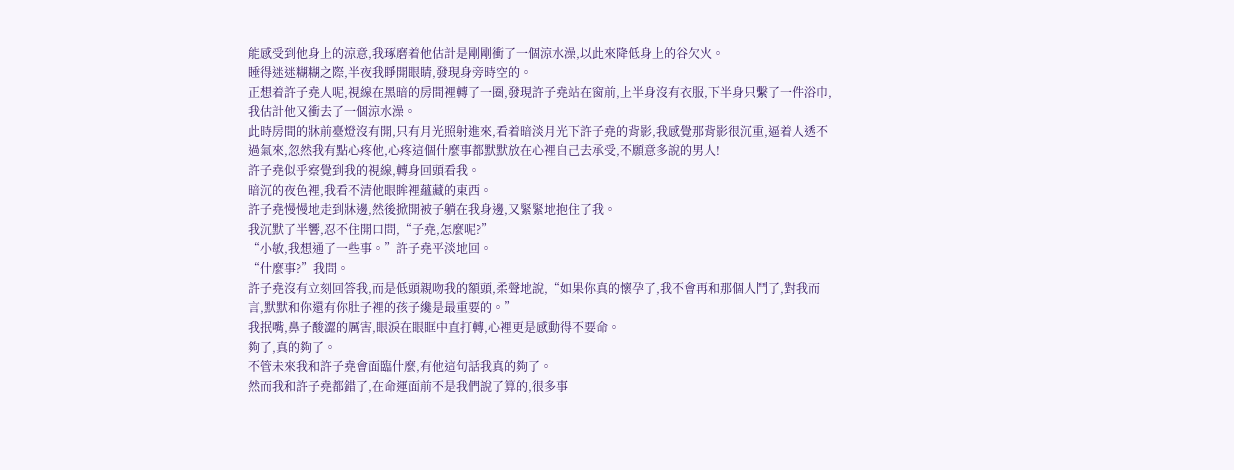能感受到他身上的涼意,我琢磨着他估計是剛剛衝了一個涼水澡,以此來降低身上的谷欠火。
睡得迷迷糊糊之際,半夜我睜開眼睛,發現身旁時空的。
正想着許子堯人呢,視線在黑暗的房間裡轉了一圈,發現許子堯站在窗前,上半身沒有衣服,下半身只繫了一件浴巾,我估計他又衝去了一個涼水澡。
此時房間的牀前臺燈沒有開,只有月光照射進來,看着暗淡月光下許子堯的背影,我感覺那背影很沉重,逼着人透不過氣來,忽然我有點心疼他,心疼這個什麼事都默默放在心裡自己去承受,不願意多說的男人!
許子堯似乎察覺到我的視線,轉身回頭看我。
暗沉的夜色裡,我看不清他眼眸裡蘊藏的東西。
許子堯慢慢地走到牀邊,然後掀開被子躺在我身邊,又緊緊地抱住了我。
我沉默了半響,忍不住開口問,“子堯,怎麼呢?”
“小敏,我想通了一些事。”許子堯平淡地回。
“什麼事?”我問。
許子堯沒有立刻回答我,而是低頭親吻我的額頭,柔聲地說,“如果你真的懷孕了,我不會再和那個人鬥了,對我而言,默默和你還有你肚子裡的孩子纔是最重要的。”
我抿嘴,鼻子酸澀的厲害,眼淚在眼眶中直打轉,心裡更是感動得不要命。
夠了,真的夠了。
不管未來我和許子堯會面臨什麼,有他這句話我真的夠了。
然而我和許子堯都錯了,在命運面前不是我們說了算的,很多事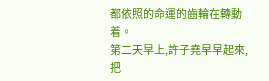都依照的命運的齒輪在轉動着。
第二天早上,許子堯早早起來,把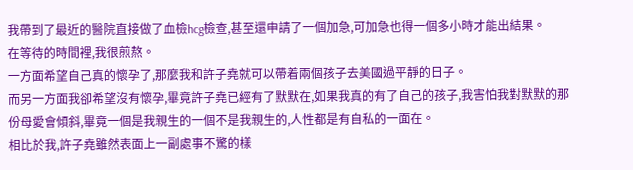我帶到了最近的醫院直接做了血檢hcg檢查,甚至還申請了一個加急,可加急也得一個多小時才能出結果。
在等待的時間裡,我很煎熬。
一方面希望自己真的懷孕了,那麼我和許子堯就可以帶着兩個孩子去美國過平靜的日子。
而另一方面我卻希望沒有懷孕,畢竟許子堯已經有了默默在,如果我真的有了自己的孩子,我害怕我對默默的那份母愛會傾斜,畢竟一個是我親生的一個不是我親生的,人性都是有自私的一面在。
相比於我,許子堯雖然表面上一副處事不驚的樣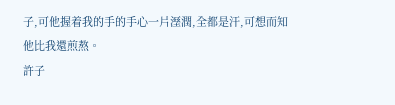子,可他握着我的手的手心一片溼潤,全都是汗,可想而知他比我還煎熬。
許子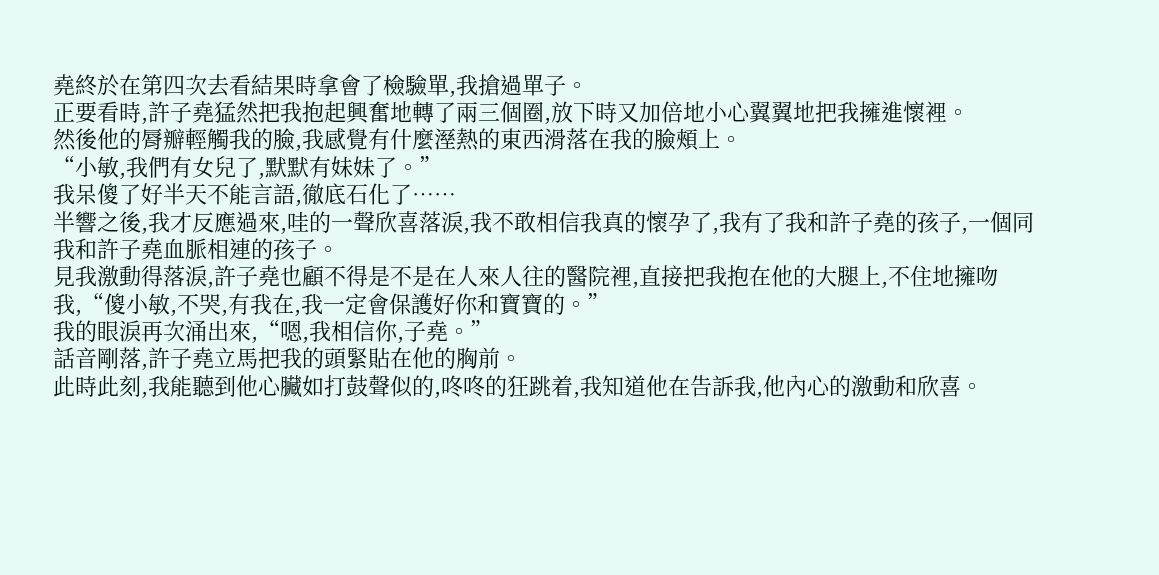堯終於在第四次去看結果時拿會了檢驗單,我搶過單子。
正要看時,許子堯猛然把我抱起興奮地轉了兩三個圈,放下時又加倍地小心翼翼地把我擁進懷裡。
然後他的脣瓣輕觸我的臉,我感覺有什麼溼熱的東西滑落在我的臉頰上。
“小敏,我們有女兒了,默默有妹妹了。”
我呆傻了好半天不能言語,徹底石化了……
半響之後,我才反應過來,哇的一聲欣喜落淚,我不敢相信我真的懷孕了,我有了我和許子堯的孩子,一個同我和許子堯血脈相連的孩子。
見我激動得落淚,許子堯也顧不得是不是在人來人往的醫院裡,直接把我抱在他的大腿上,不住地擁吻我,“傻小敏,不哭,有我在,我一定會保護好你和寶寶的。”
我的眼淚再次涌出來,“嗯,我相信你,子堯。”
話音剛落,許子堯立馬把我的頭緊貼在他的胸前。
此時此刻,我能聽到他心臟如打鼓聲似的,咚咚的狂跳着,我知道他在告訴我,他內心的激動和欣喜。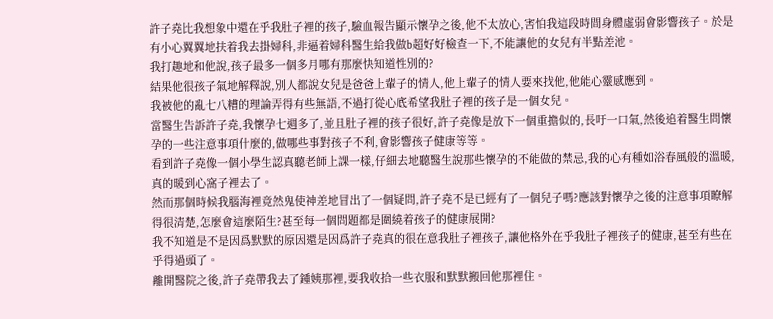許子堯比我想象中還在乎我肚子裡的孩子,驗血報告顯示懷孕之後,他不太放心,害怕我這段時間身體虛弱會影響孩子。於是有小心翼翼地扶着我去掛婦科,非逼着婦科醫生給我做b超好好檢查一下,不能讓他的女兒有半點差池。
我打趣地和他說,孩子最多一個多月哪有那麼快知道性別的?
結果他很孩子氣地解釋說,別人都說女兒是爸爸上輩子的情人,他上輩子的情人要來找他,他能心靈感應到。
我被他的亂七八糟的理論弄得有些無語,不過打從心底希望我肚子裡的孩子是一個女兒。
當醫生告訴許子堯,我懷孕七週多了,並且肚子裡的孩子很好,許子堯像是放下一個重擔似的,長吁一口氣,然後追着醫生問懷孕的一些注意事項什麼的,做哪些事對孩子不利,會影響孩子健康等等。
看到許子堯像一個小學生認真聽老師上課一樣,仔細去地聽醫生說那些懷孕的不能做的禁忌,我的心有種如浴春風般的溫暖,真的暖到心窩子裡去了。
然而那個時候我腦海裡竟然鬼使神差地冒出了一個疑問,許子堯不是已經有了一個兒子嗎?應該對懷孕之後的注意事項瞭解得很清楚,怎麼會這麼陌生?甚至每一個問題都是圍繞着孩子的健康展開?
我不知道是不是因爲默默的原因還是因爲許子堯真的很在意我肚子裡孩子,讓他格外在乎我肚子裡孩子的健康,甚至有些在乎得過頭了。
離開醫院之後,許子堯帶我去了鍾姨那裡,要我收拾一些衣服和默默搬回他那裡住。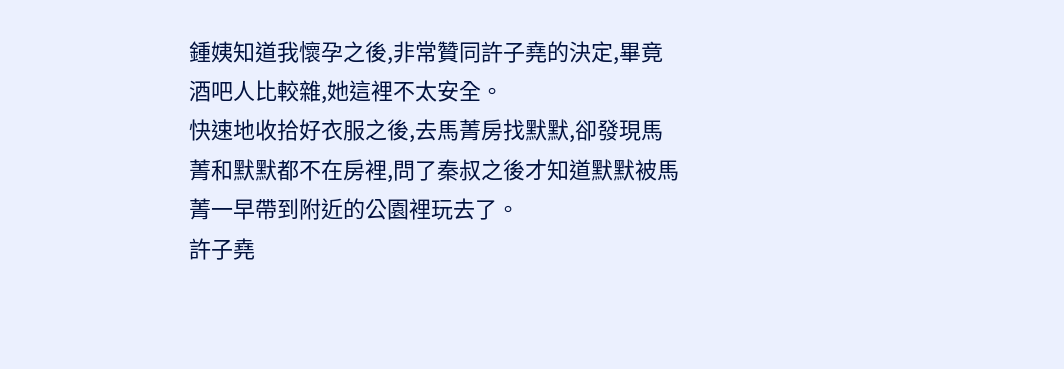鍾姨知道我懷孕之後,非常贊同許子堯的決定,畢竟酒吧人比較雜,她這裡不太安全。
快速地收拾好衣服之後,去馬菁房找默默,卻發現馬菁和默默都不在房裡,問了秦叔之後才知道默默被馬菁一早帶到附近的公園裡玩去了。
許子堯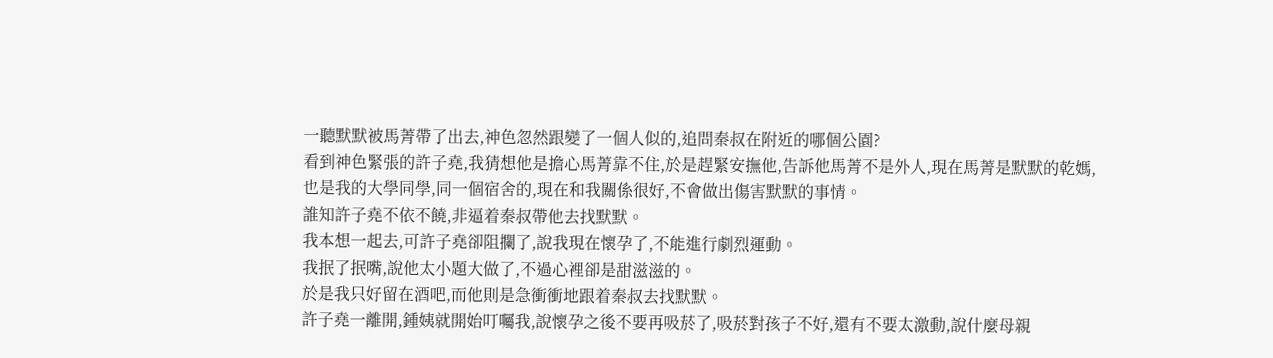一聽默默被馬菁帶了出去,神色忽然跟變了一個人似的,追問秦叔在附近的哪個公園?
看到神色緊張的許子堯,我猜想他是擔心馬菁靠不住,於是趕緊安撫他,告訴他馬菁不是外人,現在馬菁是默默的乾媽,也是我的大學同學,同一個宿舍的,現在和我關係很好,不會做出傷害默默的事情。
誰知許子堯不依不饒,非逼着秦叔帶他去找默默。
我本想一起去,可許子堯卻阻攔了,說我現在懷孕了,不能進行劇烈運動。
我抿了抿嘴,說他太小題大做了,不過心裡卻是甜滋滋的。
於是我只好留在酒吧,而他則是急衝衝地跟着秦叔去找默默。
許子堯一離開,鍾姨就開始叮囑我,說懷孕之後不要再吸菸了,吸菸對孩子不好,還有不要太激動,說什麼母親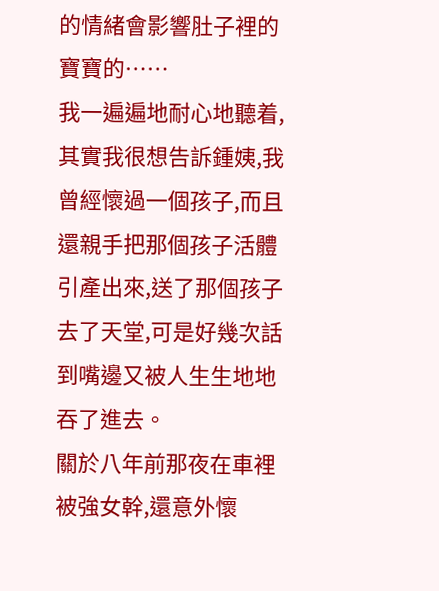的情緒會影響肚子裡的寶寶的……
我一遍遍地耐心地聽着,其實我很想告訴鍾姨,我曾經懷過一個孩子,而且還親手把那個孩子活體引產出來,送了那個孩子去了天堂,可是好幾次話到嘴邊又被人生生地地吞了進去。
關於八年前那夜在車裡被強女幹,還意外懷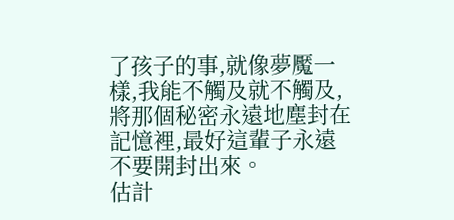了孩子的事,就像夢魘一樣,我能不觸及就不觸及,將那個秘密永遠地塵封在記憶裡,最好這輩子永遠不要開封出來。
估計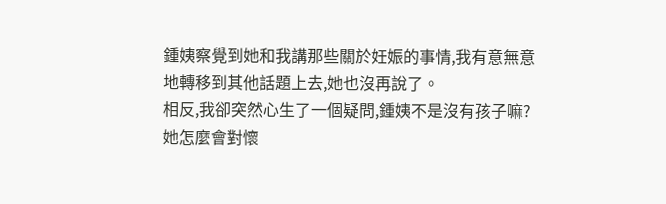鍾姨察覺到她和我講那些關於妊娠的事情,我有意無意地轉移到其他話題上去,她也沒再說了。
相反,我卻突然心生了一個疑問,鍾姨不是沒有孩子嘛?她怎麼會對懷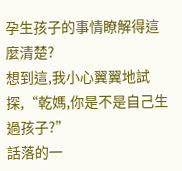孕生孩子的事情瞭解得這麼清楚?
想到這,我小心翼翼地試探,“乾媽,你是不是自己生過孩子?”
話落的一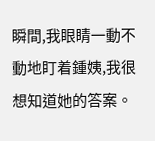瞬間,我眼睛一動不動地盯着鍾姨,我很想知道她的答案。